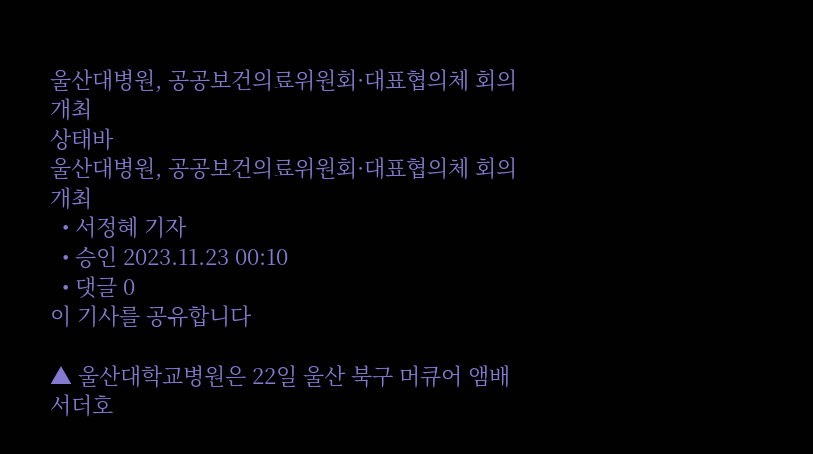울산대병원, 공공보건의료위원회·대표협의체 회의 개최
상태바
울산대병원, 공공보건의료위원회·대표협의체 회의 개최
  • 서정혜 기자
  • 승인 2023.11.23 00:10
  • 댓글 0
이 기사를 공유합니다

▲ 울산대학교병원은 22일 울산 북구 머큐어 앰배서더호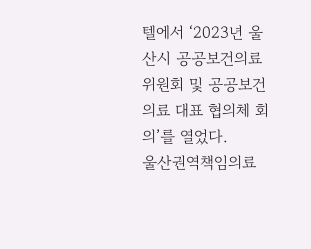텔에서 ‘2023년 울산시 공공보건의료위원회 및 공공보건의료 대표 협의체 회의’를 열었다.
울산권역책임의료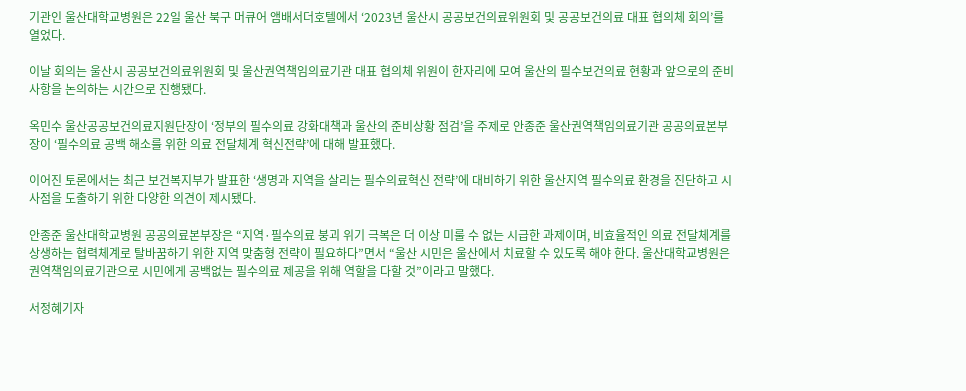기관인 울산대학교병원은 22일 울산 북구 머큐어 앰배서더호텔에서 ‘2023년 울산시 공공보건의료위원회 및 공공보건의료 대표 협의체 회의’를 열었다.

이날 회의는 울산시 공공보건의료위원회 및 울산권역책임의료기관 대표 협의체 위원이 한자리에 모여 울산의 필수보건의료 현황과 앞으로의 준비 사항을 논의하는 시간으로 진행됐다.

옥민수 울산공공보건의료지원단장이 ‘정부의 필수의료 강화대책과 울산의 준비상황 점검’을 주제로 안종준 울산권역책임의료기관 공공의료본부장이 ‘필수의료 공백 해소를 위한 의료 전달체계 혁신전략’에 대해 발표했다.

이어진 토론에서는 최근 보건복지부가 발표한 ‘생명과 지역을 살리는 필수의료혁신 전략’에 대비하기 위한 울산지역 필수의료 환경을 진단하고 시사점을 도출하기 위한 다양한 의견이 제시됐다.

안종준 울산대학교병원 공공의료본부장은 “지역·필수의료 붕괴 위기 극복은 더 이상 미룰 수 없는 시급한 과제이며, 비효율적인 의료 전달체계를 상생하는 협력체계로 탈바꿈하기 위한 지역 맞춤형 전략이 필요하다”면서 “울산 시민은 울산에서 치료할 수 있도록 해야 한다. 울산대학교병원은 권역책임의료기관으로 시민에게 공백없는 필수의료 제공을 위해 역할을 다할 것”이라고 말했다.

서정혜기자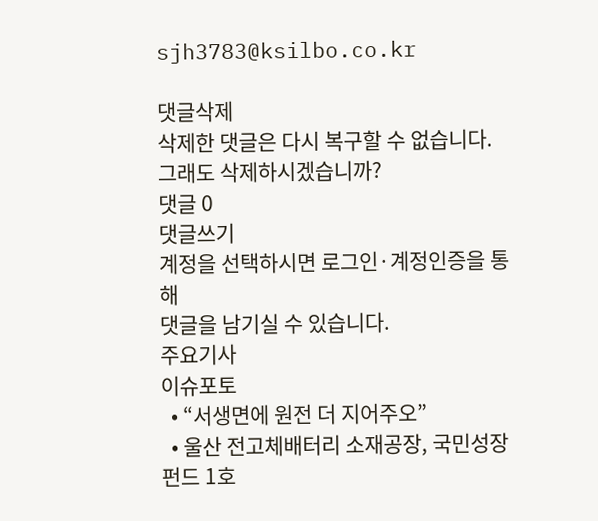sjh3783@ksilbo.co.kr

댓글삭제
삭제한 댓글은 다시 복구할 수 없습니다.
그래도 삭제하시겠습니까?
댓글 0
댓글쓰기
계정을 선택하시면 로그인·계정인증을 통해
댓글을 남기실 수 있습니다.
주요기사
이슈포토
  • “서생면에 원전 더 지어주오”
  • 울산 전고체배터리 소재공장, 국민성장펀드 1호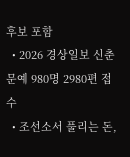후보 포함
  • 2026 경상일보 신춘문예 980명 2980편 접수
  • 조선소서 풀리는 돈,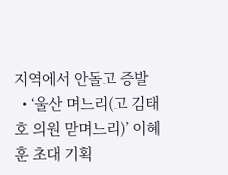지역에서 안돌고 증발
  • ‘울산 며느리(고 김태호 의원 맏며느리)’ 이혜훈 초대 기획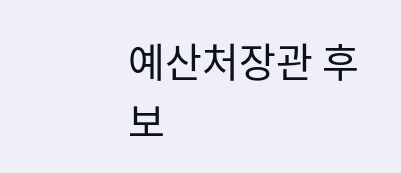예산처장관 후보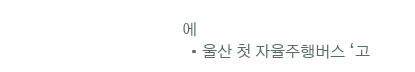에
  • 울산 첫 자율주행버스 ‘고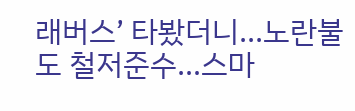래버스’ 타봤더니...노란불도 철저준수…스마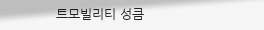트모빌리티 성큼